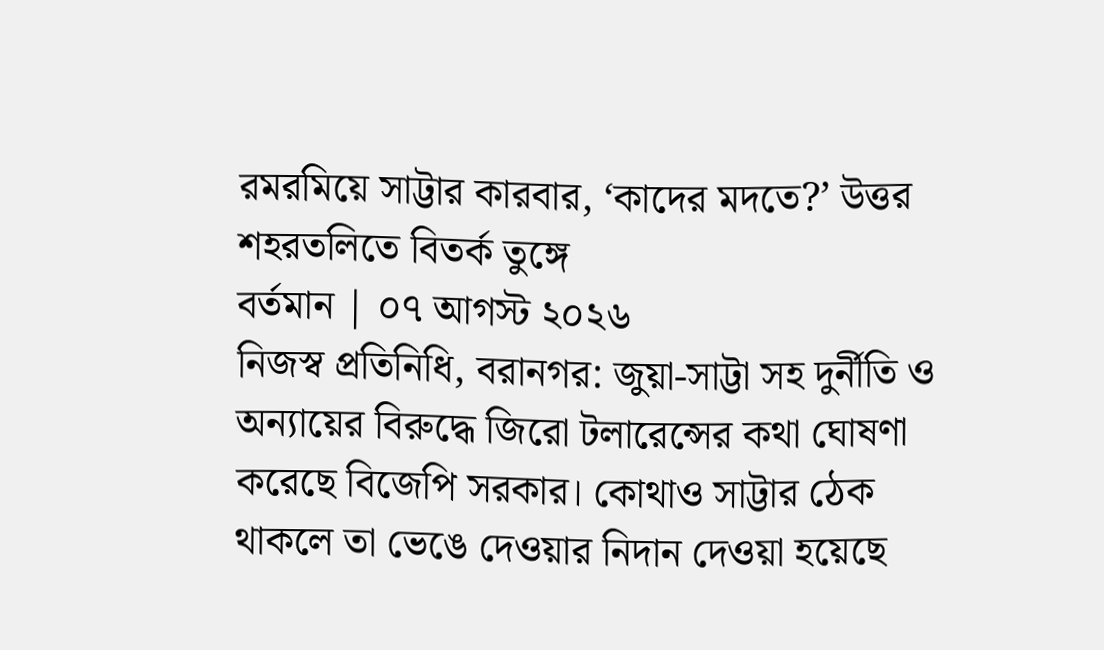রমরমিয়ে সাট্টার কারবার, ‘কাদের মদতে?’ উত্তর শহরতলিতে বিতর্ক তুঙ্গে
বর্তমান | ০৭ আগস্ট ২০২৬
নিজস্ব প্রতিনিধি, বরানগর: জুয়া-সাট্টা সহ দুর্নীতি ও অন্যায়ের বিরুদ্ধে জিরো টলারেন্সের কথা ঘোষণা করেছে বিজেপি সরকার। কোথাও সাট্টার ঠেক থাকলে তা ভেঙে দেওয়ার নিদান দেওয়া হয়েছে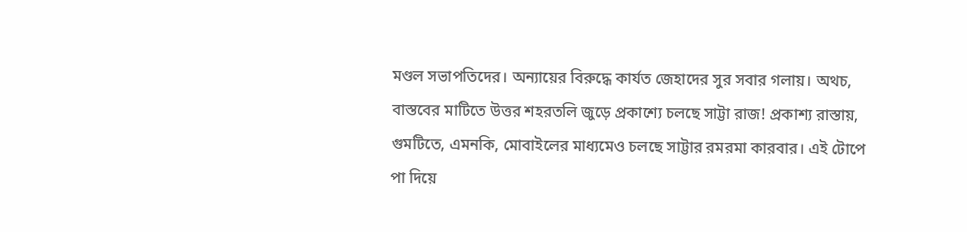মণ্ডল সভাপতিদের। অন্যায়ের বিরুদ্ধে কার্যত জেহাদের সুর সবার গলায়। অথচ, বাস্তবের মাটিতে উত্তর শহরতলি জুড়ে প্রকাশ্যে চলছে সাট্টা রাজ! প্রকাশ্য রাস্তায়, গুমটিতে, এমনকি, মোবাইলের মাধ্যমেও চলছে সাট্টার রমরমা কারবার। এই টোপে পা দিয়ে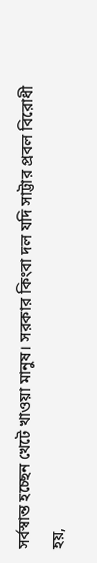সর্বস্বান্ত হচ্ছেন খেটে খাওয়া মানুষ। সরকার কিংবা দল যদি সাট্টার প্রবল বিরোধী হয়,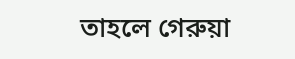তাহলে গেরুয়া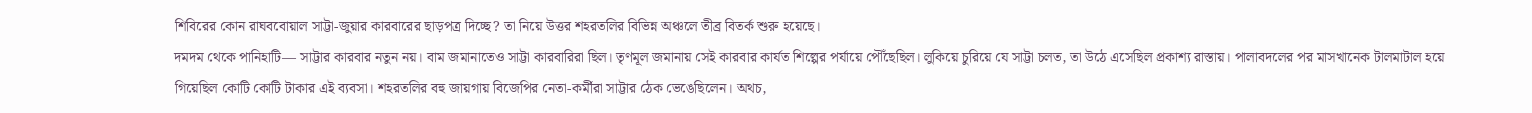শিবিরের কোন রাঘববোয়াল সাট্টা-জুয়ার কারবারের ছাড়পত্র দিচ্ছে? তা নিয়ে উত্তর শহরতলির বিভিন্ন অঞ্চলে তীব্র বিতর্ক শুরু হয়েছে।
দমদম থেকে পানিহাটি— সাট্টার কারবার নতুন নয়। বাম জমানাতেও সাট্টা কারবারিরা ছিল। তৃণমূল জমানায় সেই কারবার কার্যত শিল্পের পর্যায়ে পৌঁছেছিল। লুকিয়ে চুরিয়ে যে সাট্টা চলত, তা উঠে এসেছিল প্রকাশ্য রাস্তায়। পালাবদলের পর মাসখানেক টালমাটাল হয়ে গিয়েছিল কোটি কোটি টাকার এই ব্যবসা। শহরতলির বহু জায়গায় বিজেপির নেতা-কর্মীরা সাট্টার ঠেক ভেঙেছিলেন। অথচ,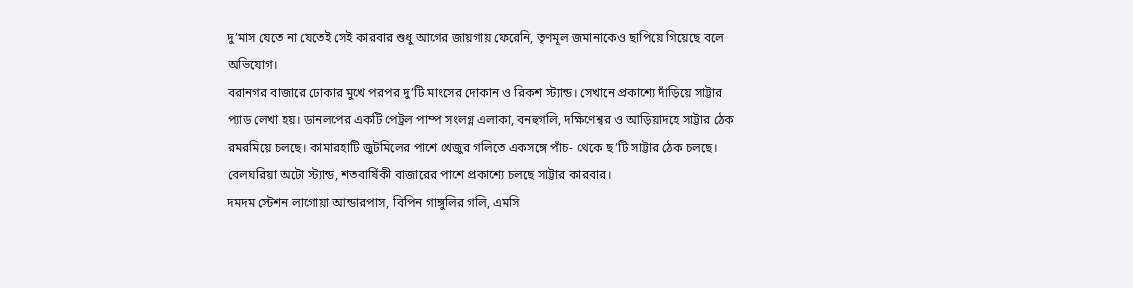দু’মাস যেতে না যেতেই সেই কারবার শুধু আগের জায়গায় ফেরেনি, তৃণমূল জমানাকেও ছাপিয়ে গিয়েছে বলে অভিযোগ।
বরানগর বাজারে ঢোকার মুখে পরপর দু’টি মাংসের দোকান ও রিকশ স্ট্যান্ড। সেখানে প্রকাশ্যে দাঁড়িয়ে সাট্টার প্যাড লেখা হয়। ডানলপের একটি পেট্রল পাম্প সংলগ্ন এলাকা, বনহুগলি, দক্ষিণেশ্বর ও আড়িয়াদহে সাট্টার ঠেক রমরমিয়ে চলছে। কামারহাটি জুটমিলের পাশে খেজুর গলিতে একসঙ্গে পাঁচ- থেকে ছ’টি সাট্টার ঠেক চলছে। বেলঘরিয়া অটো স্ট্যান্ড, শতবার্ষিকী বাজারের পাশে প্রকাশ্যে চলছে সাট্টার কারবার।
দমদম স্টেশন লাগোয়া আন্ডারপাস, বিপিন গাঙ্গুলির গলি, এমসি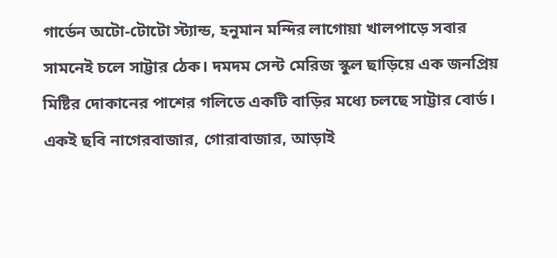গার্ডেন অটো-টোটো স্ট্যান্ড, হনুমান মন্দির লাগোয়া খালপাড়ে সবার সামনেই চলে সাট্টার ঠেক। দমদম সেন্ট মেরিজ স্কুল ছাড়িয়ে এক জনপ্রিয় মিষ্টির দোকানের পাশের গলিতে একটি বাড়ির মধ্যে চলছে সাট্টার বোর্ড। একই ছবি নাগেরবাজার, গোরাবাজার, আড়াই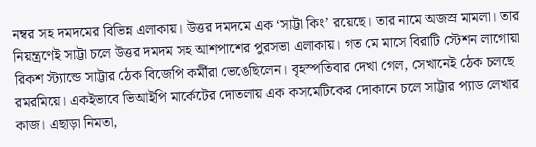নম্বর সহ দমদমের বিভিন্ন এলাকায়। উত্তর দমদমে এক ‘সাট্টা কিং’ রয়েছে। তার নামে অজস্র মামলা। তার নিয়ন্ত্রণেই সাট্টা চলে উত্তর দমদম সহ আশপাশের পুরসভা এলাকায়। গত মে মাসে বিরাটি স্টেশন লাগোয়া রিকশ স্ট্যান্ডে সাট্টার ঠেক বিজেপি কর্মীরা ভেঙেছিলেন। বৃহস্পতিবার দেখা গেল, সেখানেই ঠেক চলছে রমরমিয়ে। একইভাবে ভিআইপি মার্কেটের দোতলায় এক কসমেটিকের দোকানে চলে সাট্টার প্যাড লেখার কাজ। এছাড়া নিমতা,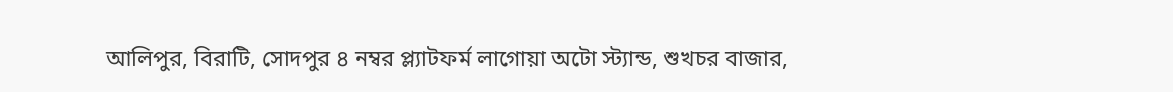আলিপুর, বিরাটি, সোদপুর ৪ নম্বর প্ল্যাটফর্ম লাগোয়া অটো স্ট্যান্ড, শুখচর বাজার,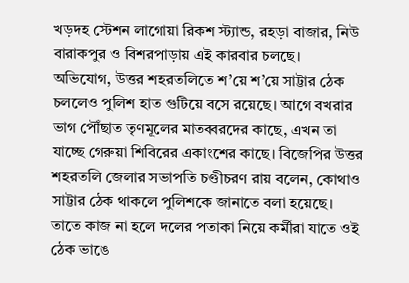খড়দহ স্টেশন লাগোয়া রিকশ স্ট্যান্ড, রহড়া বাজার, নিউ বারাকপুর ও বিশরপাড়ায় এই কারবার চলছে।
অভিযোগ, উত্তর শহরতলিতে শ’য়ে শ’য়ে সাট্টার ঠেক চললেও পুলিশ হাত গুটিয়ে বসে রয়েছে। আগে বখরার ভাগ পৌঁছাত তৃণমূলের মাতব্বরদের কাছে, এখন তা যাচ্ছে গেরুয়া শিবিরের একাংশের কাছে। বিজেপির উত্তর শহরতলি জেলার সভাপতি চণ্ডীচরণ রায় বলেন, কোথাও সাট্টার ঠেক থাকলে পুলিশকে জানাতে বলা হয়েছে। তাতে কাজ না হলে দলের পতাকা নিয়ে কর্মীরা যাতে ওই ঠেক ভাঙে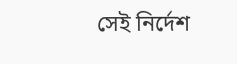সেই নির্দেশ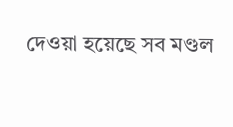দেওয়া হয়েছে সব মণ্ডল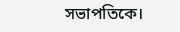সভাপতিকে।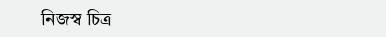নিজস্ব চিত্র